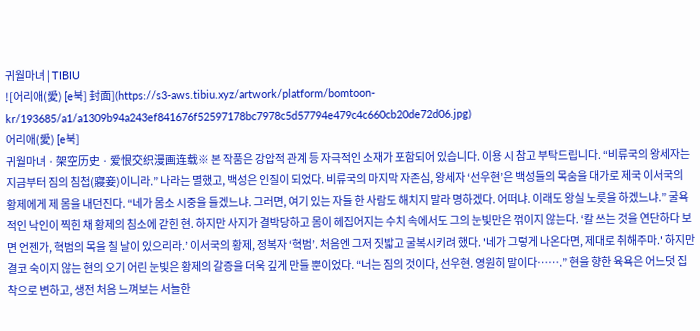귀월마녀 | TIBIU
![어리애(愛) [e북] 封面](https://s3-aws.tibiu.xyz/artwork/platform/bomtoon-kr/193685/a1/a1309b94a243ef841676f52597178bc7978c5d57794e479c4c660cb20de72d06.jpg)
어리애(愛) [e북]
귀월마녀 · 架空历史 · 爱恨交织漫画连载※ 본 작품은 강압적 관계 등 자극적인 소재가 포함되어 있습니다. 이용 시 참고 부탁드립니다. “비류국의 왕세자는 지금부터 짐의 침첩(寢妾)이니라.” 나라는 멸했고, 백성은 인질이 되었다. 비류국의 마지막 자존심, 왕세자 ‘선우현’은 백성들의 목숨을 대가로 제국 이서국의 황제에게 제 몸을 내던진다. “네가 몸소 시중을 들겠느냐. 그러면, 여기 있는 자들 한 사람도 해치지 말라 명하겠다. 어떠냐. 이래도 왕실 노릇을 하겠느냐.” 굴욕적인 낙인이 찍힌 채 황제의 침소에 갇힌 현. 하지만 사지가 결박당하고 몸이 헤집어지는 수치 속에서도 그의 눈빛만은 꺾이지 않는다. ‘칼 쓰는 것을 연단하다 보면 언젠가, 혁범의 목을 칠 날이 있으리라.’ 이서국의 황제, 정복자 ‘혁범’. 처음엔 그저 짓밟고 굴복시키려 했다. '네가 그렇게 나온다면, 제대로 취해주마.' 하지만 결코 숙이지 않는 현의 오기 어린 눈빛은 황제의 갈증을 더욱 깊게 만들 뿐이었다. “너는 짐의 것이다, 선우현. 영원히 말이다…….” 현을 향한 육욕은 어느덧 집착으로 변하고, 생전 처음 느껴보는 서늘한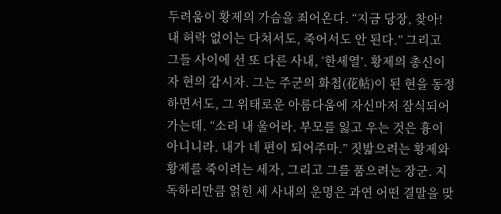두려움이 황제의 가슴을 죄어온다. “지금 당장, 찾아! 내 허락 없이는 다쳐서도, 죽어서도 안 된다.” 그리고 그들 사이에 선 또 다른 사내, ‘한세열’. 황제의 총신이자 현의 감시자. 그는 주군의 화첩(花帖)이 된 현을 동정하면서도, 그 위태로운 아름다움에 자신마저 잠식되어 가는데. “소리 내 울어라. 부모를 잃고 우는 것은 흉이 아니니라. 내가 네 편이 되어주마.” 짓밟으려는 황제와 황제를 죽이려는 세자, 그리고 그를 품으려는 장군. 지독하리만큼 얽힌 세 사내의 운명은 과연 어떤 결말을 맞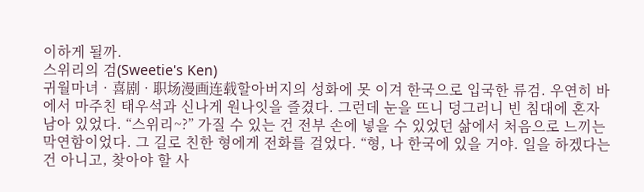이하게 될까.
스위리의 검(Sweetie's Ken)
귀월마녀 · 喜剧 · 职场漫画连载할아버지의 성화에 못 이겨 한국으로 입국한 류검. 우연히 바에서 마주친 태우석과 신나게 원나잇을 즐겼다. 그런데 눈을 뜨니 덩그러니 빈 침대에 혼자 남아 있었다. “스위리~?” 가질 수 있는 건 전부 손에 넣을 수 있었던 삶에서 처음으로 느끼는 막연함이었다. 그 길로 친한 형에게 전화를 걸었다. “형, 나 한국에 있을 거야. 일을 하겠다는 건 아니고, 찾아야 할 사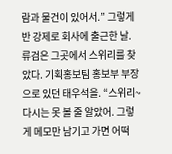람과 물건이 있어서.” 그렇게 반 강제로 회사에 출근한 날. 류검은 그곳에서 스위리를 찾았다. 기획홍보팀 홍보부 부장으로 있던 태우석을. “스위리~ 다시는 못 볼 줄 알았어. 그렇게 메모만 남기고 가면 어떡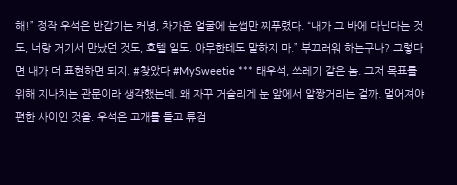해!” 정작 우석은 반갑기는 커녕, 차가운 얼굴에 눈썹만 찌푸렸다. “내가 그 바에 다닌다는 것도, 너랑 거기서 만났던 것도, 호텔 일도. 아무한테도 말하지 마.” 부끄러워 하는구나? 그렇다면 내가 더 표현하면 되지. #찾았다 #MySweetie *** 태우석, 쓰레기 같은 놈. 그저 목표를 위해 지나치는 관문이라 생각했는데. 왜 자꾸 거슬리게 눈 앞에서 알짱거리는 걸까. 멀어져야 편한 사이인 것을. 우석은 고개를 들고 류검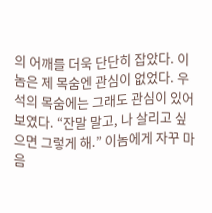의 어깨를 더욱 단단히 잡았다. 이놈은 제 목숨엔 관심이 없었다. 우석의 목숨에는 그래도 관심이 있어보였다. “잔말 말고, 나 살리고 싶으면 그렇게 해.” 이놈에게 자꾸 마음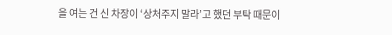을 여는 건 신 차장이 ‘상처주지 말라’고 했던 부탁 때문이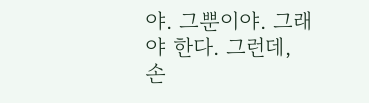야. 그뿐이야. 그래야 한다. 그런데, 손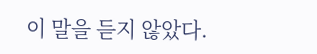이 말을 듣지 않았다.